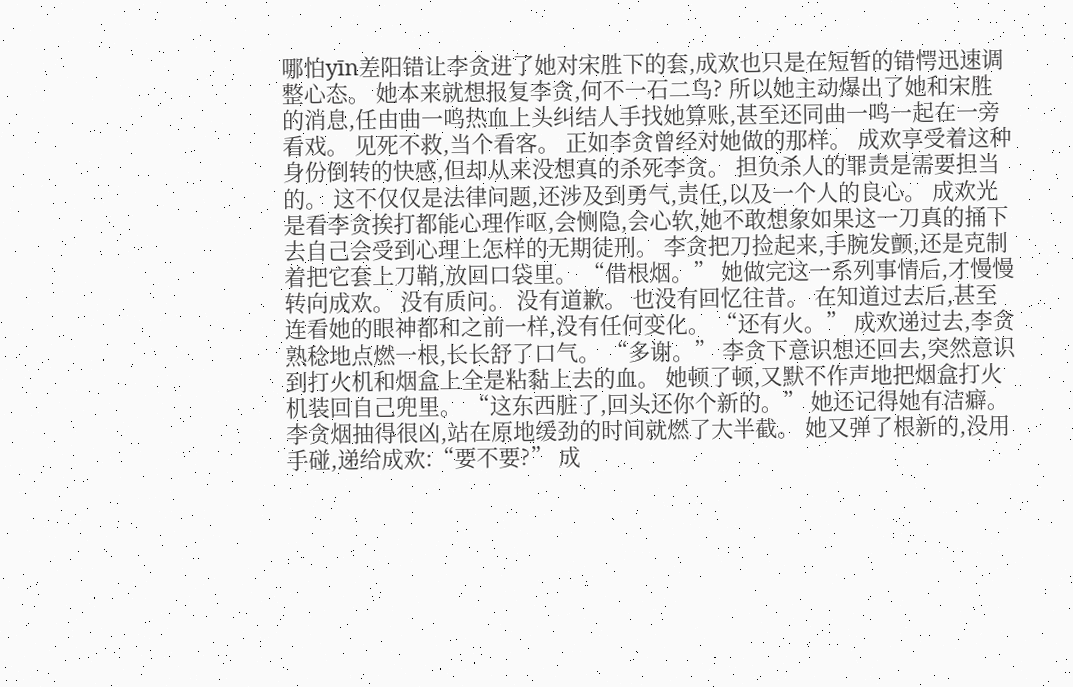哪怕yīn差阳错让李贪进了她对宋胜下的套,成欢也只是在短暂的错愕迅速调整心态。 她本来就想报复李贪,何不一石二鸟? 所以她主动爆出了她和宋胜的消息,任由曲一鸣热血上头纠结人手找她算账,甚至还同曲一鸣一起在一旁看戏。 见死不救,当个看客。 正如李贪曾经对她做的那样。 成欢享受着这种身份倒转的快感,但却从来没想真的杀死李贪。 担负杀人的罪责是需要担当的。 这不仅仅是法律问题,还涉及到勇气,责任,以及一个人的良心。 成欢光是看李贪挨打都能心理作呕,会恻隐,会心软,她不敢想象如果这一刀真的捅下去自己会受到心理上怎样的无期徒刑。 李贪把刀捡起来,手腕发颤,还是克制着把它套上刀鞘,放回口袋里。 “借根烟。” 她做完这一系列事情后,才慢慢转向成欢。 没有质问。 没有道歉。 也没有回忆往昔。 在知道过去后,甚至连看她的眼神都和之前一样,没有任何变化。 “还有火。” 成欢递过去,李贪熟稔地点燃一根,长长舒了口气。 “多谢。” 李贪下意识想还回去,突然意识到打火机和烟盒上全是粘黏上去的血。 她顿了顿,又默不作声地把烟盒打火机装回自己兜里。 “这东西脏了,回头还你个新的。” 她还记得她有洁癖。 李贪烟抽得很凶,站在原地缓劲的时间就燃了大半截。 她又弹了根新的,没用手碰,递给成欢:“要不要?” 成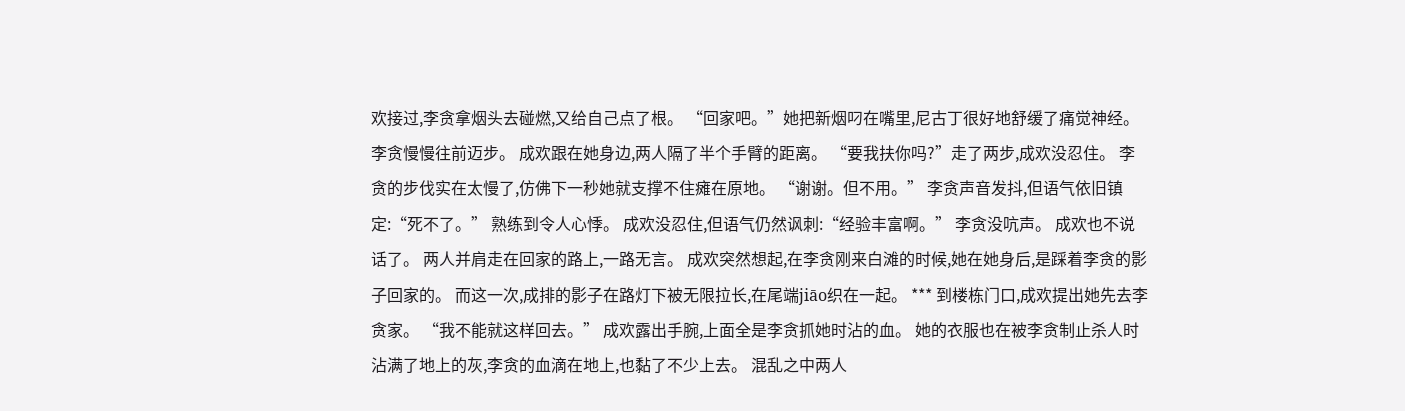欢接过,李贪拿烟头去碰燃,又给自己点了根。 “回家吧。”她把新烟叼在嘴里,尼古丁很好地舒缓了痛觉神经。 李贪慢慢往前迈步。 成欢跟在她身边,两人隔了半个手臂的距离。 “要我扶你吗?”走了两步,成欢没忍住。 李贪的步伐实在太慢了,仿佛下一秒她就支撑不住瘫在原地。 “谢谢。但不用。” 李贪声音发抖,但语气依旧镇定:“死不了。” 熟练到令人心悸。 成欢没忍住,但语气仍然讽刺:“经验丰富啊。” 李贪没吭声。 成欢也不说话了。 两人并肩走在回家的路上,一路无言。 成欢突然想起,在李贪刚来白滩的时候,她在她身后,是踩着李贪的影子回家的。 而这一次,成排的影子在路灯下被无限拉长,在尾端jiāo织在一起。 *** 到楼栋门口,成欢提出她先去李贪家。 “我不能就这样回去。” 成欢露出手腕,上面全是李贪抓她时沾的血。 她的衣服也在被李贪制止杀人时沾满了地上的灰,李贪的血滴在地上,也黏了不少上去。 混乱之中两人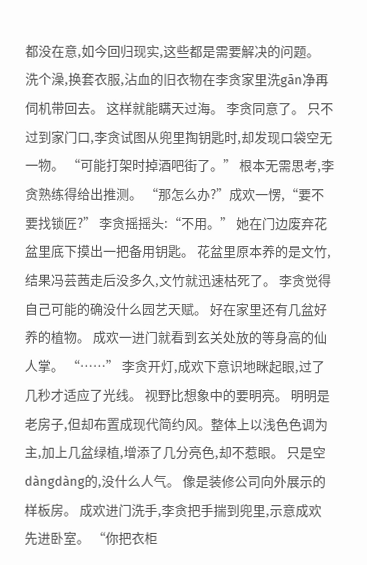都没在意,如今回归现实,这些都是需要解决的问题。 洗个澡,换套衣服,沾血的旧衣物在李贪家里洗gān净再伺机带回去。 这样就能瞒天过海。 李贪同意了。 只不过到家门口,李贪试图从兜里掏钥匙时,却发现口袋空无一物。 “可能打架时掉酒吧街了。” 根本无需思考,李贪熟练得给出推测。 “那怎么办?”成欢一愣,“要不要找锁匠?” 李贪摇摇头:“不用。” 她在门边废弃花盆里底下摸出一把备用钥匙。 花盆里原本养的是文竹,结果冯芸茜走后没多久,文竹就迅速枯死了。 李贪觉得自己可能的确没什么园艺天赋。 好在家里还有几盆好养的植物。 成欢一进门就看到玄关处放的等身高的仙人掌。 “……” 李贪开灯,成欢下意识地眯起眼,过了几秒才适应了光线。 视野比想象中的要明亮。 明明是老房子,但却布置成现代简约风。整体上以浅色色调为主,加上几盆绿植,增添了几分亮色,却不惹眼。 只是空dàngdàng的,没什么人气。 像是装修公司向外展示的样板房。 成欢进门洗手,李贪把手揣到兜里,示意成欢先进卧室。 “你把衣柜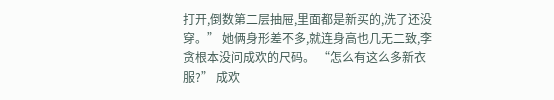打开,倒数第二层抽屉,里面都是新买的,洗了还没穿。” 她俩身形差不多,就连身高也几无二致,李贪根本没问成欢的尺码。 “怎么有这么多新衣服?” 成欢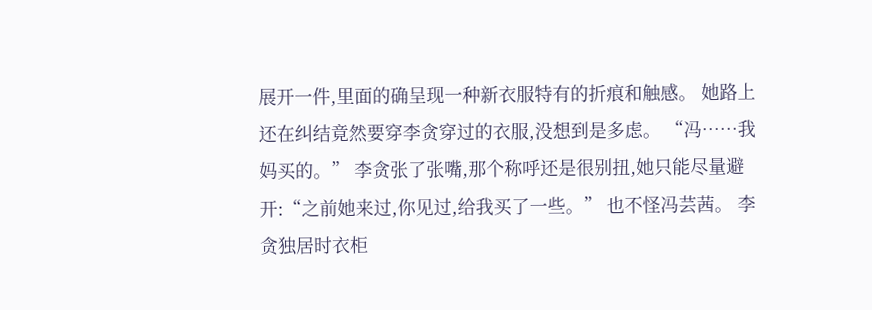展开一件,里面的确呈现一种新衣服特有的折痕和触感。 她路上还在纠结竟然要穿李贪穿过的衣服,没想到是多虑。 “冯……我妈买的。” 李贪张了张嘴,那个称呼还是很别扭,她只能尽量避开:“之前她来过,你见过,给我买了一些。” 也不怪冯芸茜。 李贪独居时衣柜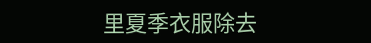里夏季衣服除去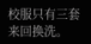校服只有三套来回换洗。